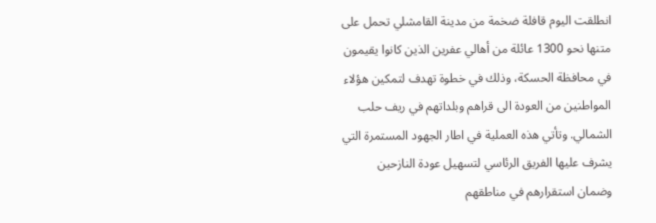انطلقت اليوم قافلة ضخمة من مدينة القامشلي تحمل على متنها نحو 1300 عائلة من أهالي عفرين الذين كانوا يقيمون في محافظة الحسكة، وذلك في خطوة تهدف لتمكين هؤلاء المواطنين من العودة الى قراهم وبلداتهم في ريف حلب الشمالي. وتأتي هذه العملية في اطار الجهود المستمرة التي يشرف عليها الفريق الرئاسي لتسهيل عودة النازحين وضمان استقرارهم في مناطقهم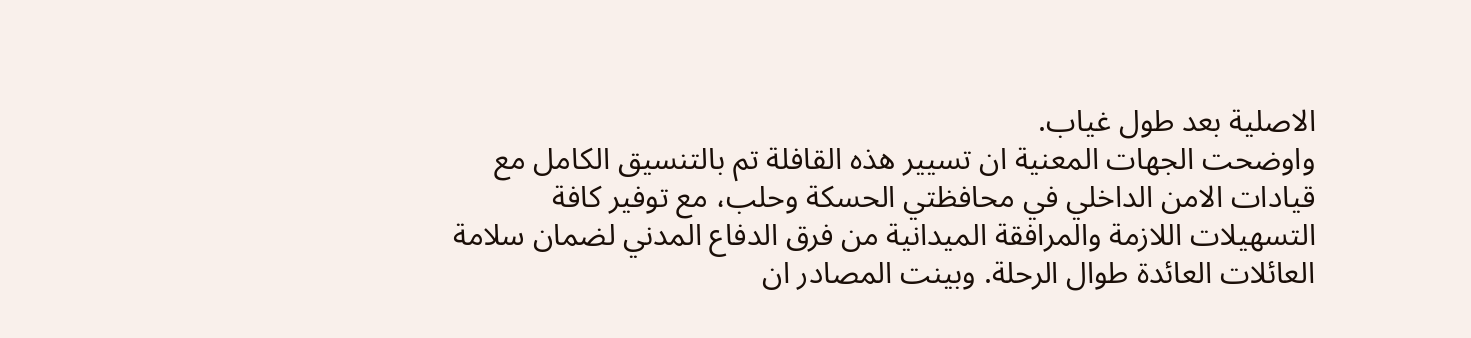الاصلية بعد طول غياب.
واوضحت الجهات المعنية ان تسيير هذه القافلة تم بالتنسيق الكامل مع قيادات الامن الداخلي في محافظتي الحسكة وحلب، مع توفير كافة التسهيلات اللازمة والمرافقة الميدانية من فرق الدفاع المدني لضمان سلامة العائلات العائدة طوال الرحلة. وبينت المصادر ان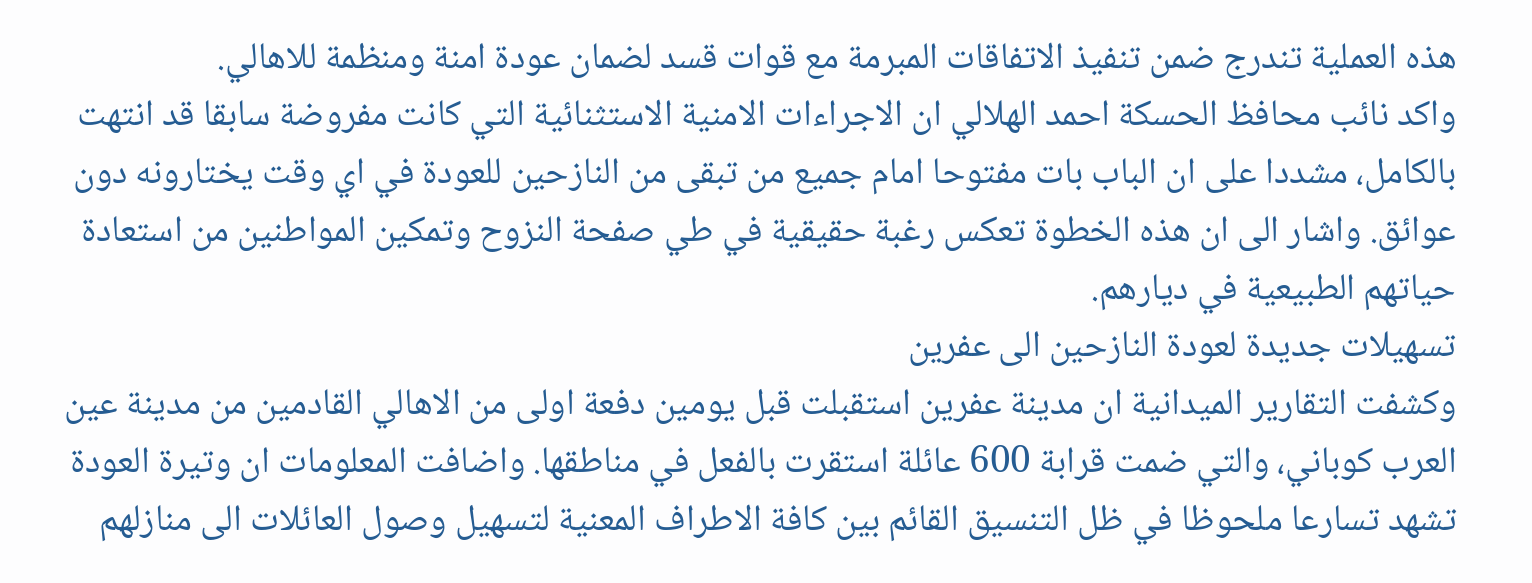هذه العملية تندرج ضمن تنفيذ الاتفاقات المبرمة مع قوات قسد لضمان عودة امنة ومنظمة للاهالي.
واكد نائب محافظ الحسكة احمد الهلالي ان الاجراءات الامنية الاستثنائية التي كانت مفروضة سابقا قد انتهت بالكامل، مشددا على ان الباب بات مفتوحا امام جميع من تبقى من النازحين للعودة في اي وقت يختارونه دون عوائق. واشار الى ان هذه الخطوة تعكس رغبة حقيقية في طي صفحة النزوح وتمكين المواطنين من استعادة حياتهم الطبيعية في ديارهم.
تسهيلات جديدة لعودة النازحين الى عفرين
وكشفت التقارير الميدانية ان مدينة عفرين استقبلت قبل يومين دفعة اولى من الاهالي القادمين من مدينة عين العرب كوباني، والتي ضمت قرابة 600 عائلة استقرت بالفعل في مناطقها. واضافت المعلومات ان وتيرة العودة تشهد تسارعا ملحوظا في ظل التنسيق القائم بين كافة الاطراف المعنية لتسهيل وصول العائلات الى منازلهم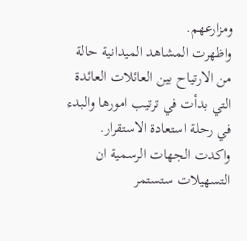ومزارعهم.
واظهرت المشاهد الميدانية حالة من الارتياح بين العائلات العائدة التي بدأت في ترتيب امورها والبدء في رحلة استعادة الاستقرار. واكدت الجهات الرسمية ان التسهيلات ستستمر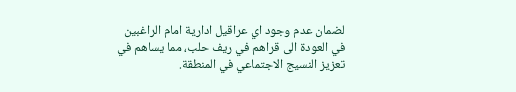لضمان عدم وجود اي عراقيل ادارية امام الراغبين في العودة الى قراهم في ريف حلب، مما يساهم في تعزيز النسيج الاجتماعي في المنطقة.